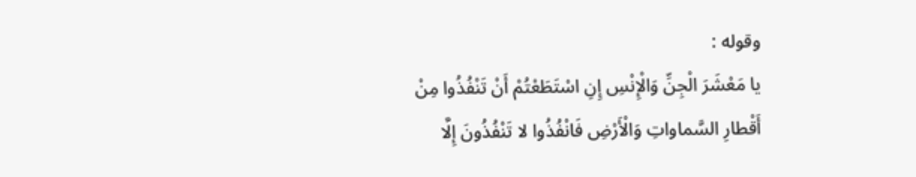وقوله :
يا مَعْشَرَ الْجِنِّ وَالْإِنْسِ إِنِ اسْتَطَعْتُمْ أَنْ تَنْفُذُوا مِنْ أَقْطارِ السَّماواتِ وَالْأَرْضِ فَانْفُذُوا لا تَنْفُذُونَ إِلَّا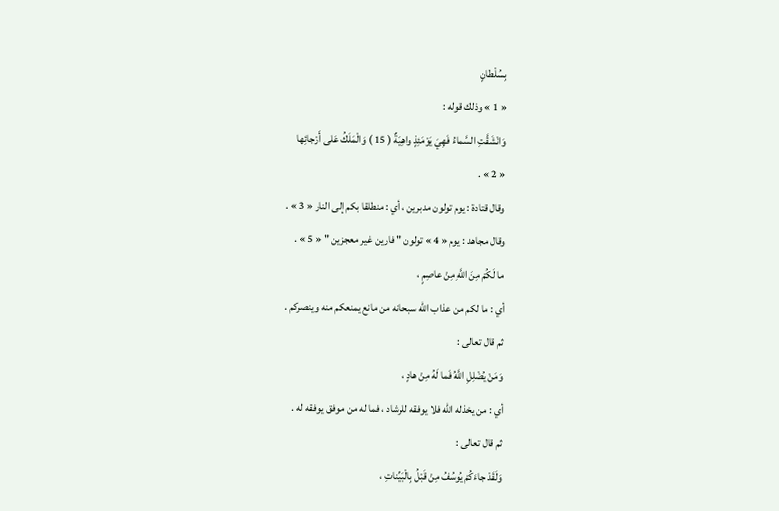بِسُلْطانٍ
« 1 » وذلك قوله :
وَانْشَقَّتِ السَّماءُ فَهِيَ يَوْمَئِذٍ واهِيَةٌ ( 15 ) وَالْمَلَكُ عَلى أَرْجائِها
« 2 » .
وقال قتادة : يوم تولون مدبرين ، أي : منطلقا بكم إلى النار « 3 » .
وقال مجاهد : يوم « 4 » تولون " فارين غير معجزين " « 5 » .
ما لَكُمْ مِنَ اللَّهِ مِنْ عاصِمٍ ،
أي : ما لكم من عذاب اللّه سبحانه من مانع يمنعكم منه وينصركم .
ثم قال تعالى :
وَمَنْ يُضْلِلِ اللَّهُ فَما لَهُ مِنْ هادٍ ،
أي : من يخذله اللّه فلا يوفقه للرشاد ، فما له من موفق يوفقه له .
ثم قال تعالى :
وَلَقَدْ جاءَكُمْ يُوسُفُ مِنْ قَبْلُ بِالْبَيِّناتِ ،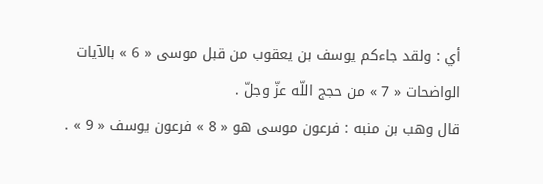أي : ولقد جاءكم يوسف بن يعقوب من قبل موسى « 6 » بالآيات الواضحات « 7 » من حجج اللّه عزّ وجلّ .
قال وهب بن منبه : فرعون موسى هو « 8 » فرعون يوسف « 9 » .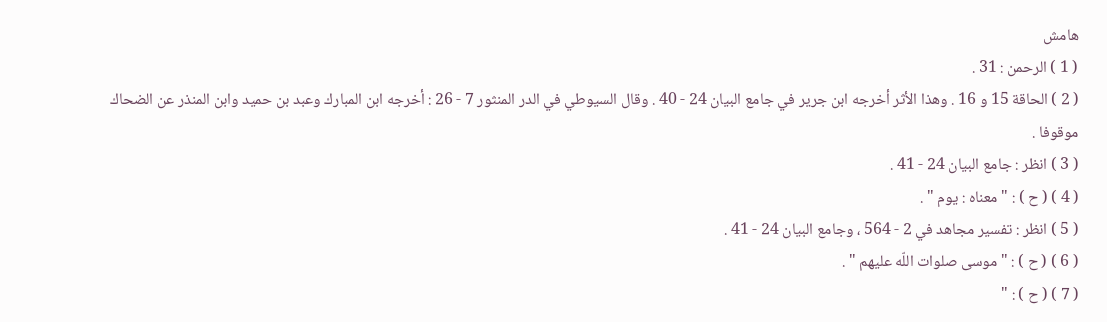هامش
( 1 ) الرحمن : 31 .
( 2 ) الحاقة 15 و 16 . وهذا الأثر أخرجه ابن جرير في جامع البيان 24 - 40 . وقال السيوطي في الدر المنثور 7 - 26 : أخرجه ابن المبارك وعبد بن حميد وابن المنذر عن الضحاك موقوفا .
( 3 ) انظر : جامع البيان 24 - 41 .
( 4 ) ( ح ) : " معناه : يوم " .
( 5 ) انظر : تفسير مجاهد في 2 - 564 ، وجامع البيان 24 - 41 .
( 6 ) ( ح ) : " موسى صلوات اللّه عليهم " .
( 7 ) ( ح ) : "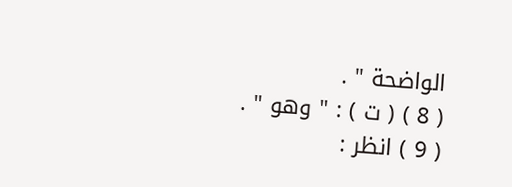الواضحة " .
( 8 ) ( ت ) : " وهو " .
( 9 ) انظر :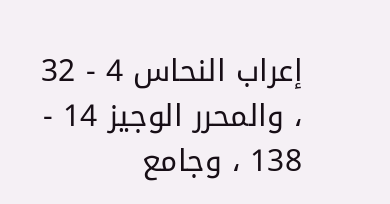إعراب النحاس 4 - 32 ، والمحرر الوجيز 14 - 138 ، وجامع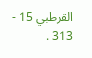القرطبي 15 - 313 .